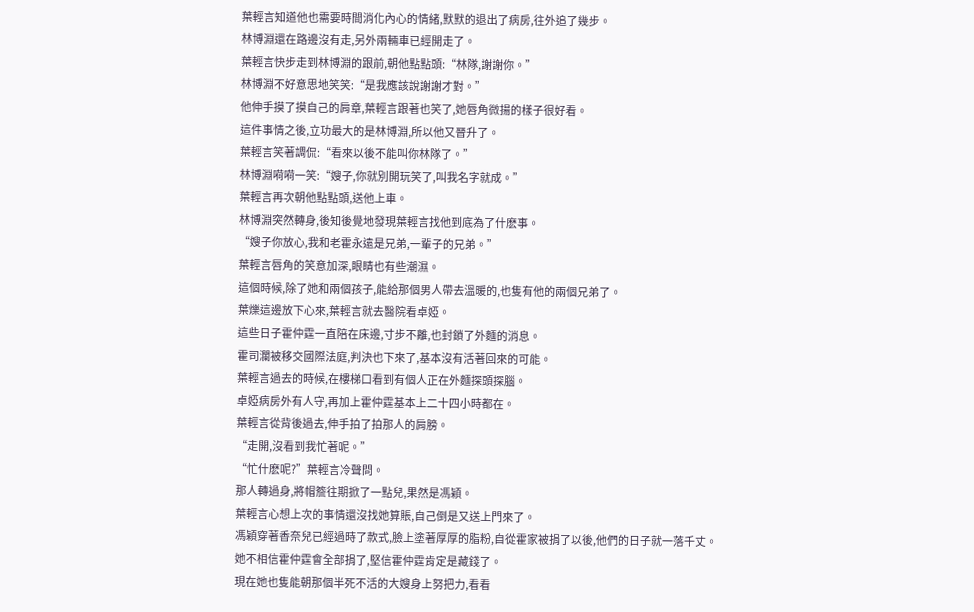葉輕言知道他也需要時間消化內心的情緒,默默的退出了病房,往外追了幾步。
林博淵還在路邊沒有走,另外兩輛車已經開走了。
葉輕言快步走到林博淵的跟前,朝他點點頭:“林隊,謝謝你。”
林博淵不好意思地笑笑:“是我應該說謝謝才對。”
他伸手摸了摸自己的肩章,葉輕言跟著也笑了,她唇角微揚的樣子很好看。
這件事情之後,立功最大的是林博淵,所以他又晉升了。
葉輕言笑著調侃:“看來以後不能叫你林隊了。”
林博淵嗬嗬一笑:“嫂子,你就別開玩笑了,叫我名字就成。”
葉輕言再次朝他點點頭,送他上車。
林博淵突然轉身,後知後覺地發現葉輕言找他到底為了什麽事。
“嫂子你放心,我和老霍永遠是兄弟,一輩子的兄弟。”
葉輕言唇角的笑意加深,眼睛也有些潮濕。
這個時候,除了她和兩個孩子,能給那個男人帶去溫暖的,也隻有他的兩個兄弟了。
葉爍這邊放下心來,葉輕言就去醫院看卓婭。
這些日子霍仲霆一直陪在床邊,寸步不離,也封鎖了外麵的消息。
霍司瀾被移交國際法庭,判決也下來了,基本沒有活著回來的可能。
葉輕言過去的時候,在樓梯口看到有個人正在外麵探頭探腦。
卓婭病房外有人守,再加上霍仲霆基本上二十四小時都在。
葉輕言從背後過去,伸手拍了拍那人的肩膀。
“走開,沒看到我忙著呢。”
“忙什麽呢?”葉輕言冷聲問。
那人轉過身,將帽簷往期掀了一點兒,果然是馮穎。
葉輕言心想上次的事情還沒找她算賬,自己倒是又送上門來了。
馮穎穿著香奈兒已經過時了款式,臉上塗著厚厚的脂粉,自從霍家被捐了以後,他們的日子就一落千丈。
她不相信霍仲霆會全部捐了,堅信霍仲霆肯定是藏錢了。
現在她也隻能朝那個半死不活的大嫂身上努把力,看看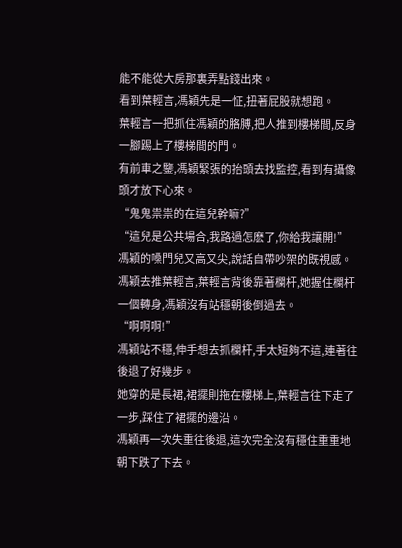能不能從大房那裏弄點錢出來。
看到葉輕言,馮穎先是一怔,扭著屁股就想跑。
葉輕言一把抓住馮穎的胳膊,把人推到樓梯間,反身一腳踢上了樓梯間的門。
有前車之鑒,馮穎緊張的抬頭去找監控,看到有攝像頭才放下心來。
“鬼鬼祟祟的在這兒幹嘛?”
“這兒是公共場合,我路過怎麽了,你給我讓開!”
馮穎的嗓門兒又高又尖,說話自帶吵架的既視感。
馮穎去推葉輕言,葉輕言背後靠著欄杆,她握住欄杆一個轉身,馮穎沒有站穩朝後倒過去。
“啊啊啊!”
馮穎站不穩,伸手想去抓欄杆,手太短夠不這,連著往後退了好幾步。
她穿的是長裙,裙擺則拖在樓梯上,葉輕言往下走了一步,踩住了裙擺的邊沿。
馮穎再一次失重往後退,這次完全沒有穩住重重地朝下跌了下去。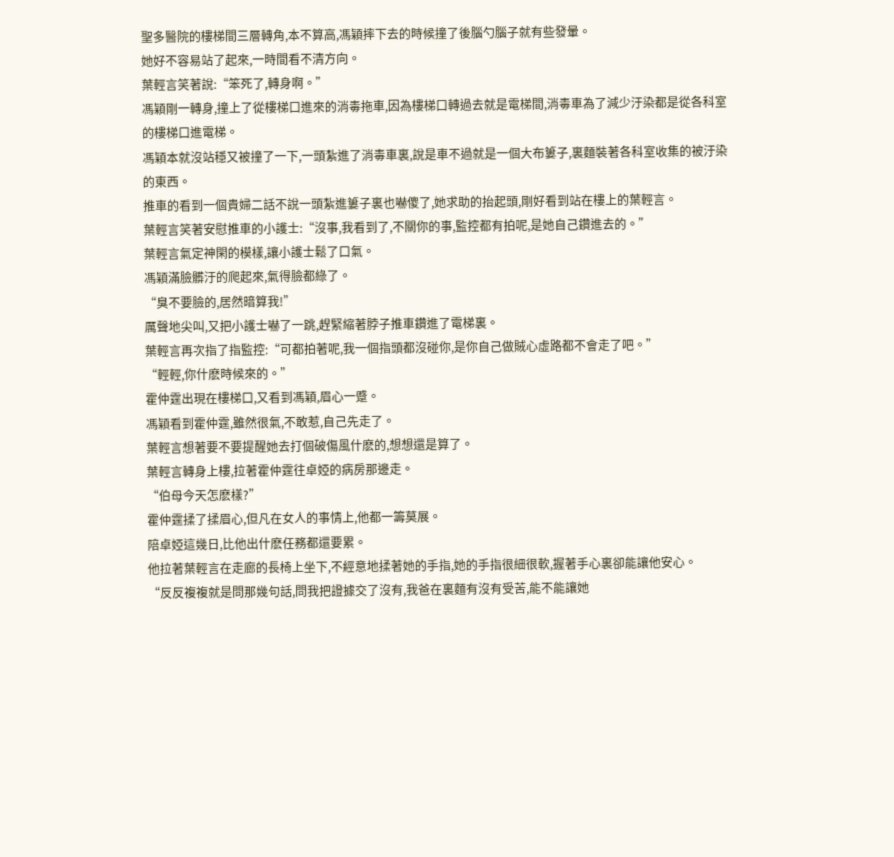聖多醫院的樓梯間三層轉角,本不算高,馮穎摔下去的時候撞了後腦勺腦子就有些發暈。
她好不容易站了起來,一時間看不清方向。
葉輕言笑著說:“笨死了,轉身啊。”
馮穎剛一轉身,撞上了從樓梯口進來的消毒拖車,因為樓梯口轉過去就是電梯間,消毒車為了減少汙染都是從各科室的樓梯口進電梯。
馮穎本就沒站穩又被撞了一下,一頭紮進了消毒車裏,說是車不過就是一個大布簍子,裏麵裝著各科室收集的被汙染的東西。
推車的看到一個貴婦二話不說一頭紮進簍子裏也嚇傻了,她求助的抬起頭,剛好看到站在樓上的葉輕言。
葉輕言笑著安慰推車的小護士:“沒事,我看到了,不關你的事,監控都有拍呢,是她自己鑽進去的。”
葉輕言氣定神閑的模樣,讓小護士鬆了口氣。
馮穎滿臉髒汙的爬起來,氣得臉都綠了。
“臭不要臉的,居然暗算我!”
厲聲地尖叫,又把小護士嚇了一跳,趕緊縮著脖子推車鑽進了電梯裏。
葉輕言再次指了指監控:“可都拍著呢,我一個指頭都沒碰你,是你自己做賊心虛路都不會走了吧。”
“輕輕,你什麽時候來的。”
霍仲霆出現在樓梯口,又看到馮穎,眉心一蹙。
馮穎看到霍仲霆,雖然很氣,不敢惹,自己先走了。
葉輕言想著要不要提醒她去打個破傷風什麽的,想想還是算了。
葉輕言轉身上樓,拉著霍仲霆往卓婭的病房那邊走。
“伯母今天怎麽樣?”
霍仲霆揉了揉眉心,但凡在女人的事情上,他都一籌莫展。
陪卓婭這幾日,比他出什麽任務都還要累。
他拉著葉輕言在走廊的長椅上坐下,不經意地揉著她的手指,她的手指很細很軟,握著手心裏卻能讓他安心。
“反反複複就是問那幾句話,問我把證據交了沒有,我爸在裏麵有沒有受苦,能不能讓她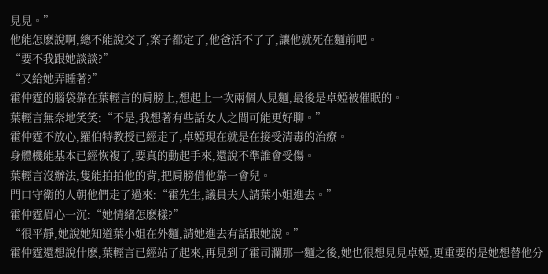見見。”
他能怎麽說啊,總不能說交了,案子都定了,他爸活不了了,讓他就死在麵前吧。
“要不我跟她談談?”
“又給她弄睡著?”
霍仲霆的腦袋靠在葉輕言的肩膀上,想起上一次兩個人見麵,最後是卓婭被催眠的。
葉輕言無奈地笑笑:“不是,我想著有些話女人之間可能更好聊。”
霍仲霆不放心,羅伯特教授已經走了,卓婭現在就是在接受清毒的治療。
身體機能基本已經恢複了,要真的動起手來,還說不準誰會受傷。
葉輕言沒辦法,隻能拍拍他的背,把肩膀借他靠一會兒。
門口守衛的人朝他們走了過來:“霍先生,議員夫人請葉小姐進去。”
霍仲霆眉心一沉:“她情緒怎麽樣?”
“很平靜,她說她知道葉小姐在外麵,請她進去有話跟她說。”
霍仲霆還想說什麽,葉輕言已經站了起來,再見到了霍司瀾那一麵之後,她也很想見見卓婭,更重要的是她想替他分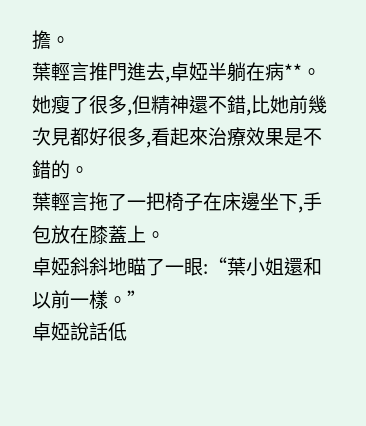擔。
葉輕言推門進去,卓婭半躺在病**。
她瘦了很多,但精神還不錯,比她前幾次見都好很多,看起來治療效果是不錯的。
葉輕言拖了一把椅子在床邊坐下,手包放在膝蓋上。
卓婭斜斜地瞄了一眼:“葉小姐還和以前一樣。”
卓婭說話低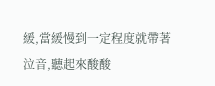緩,當緩慢到一定程度就帶著泣音,聽起來酸酸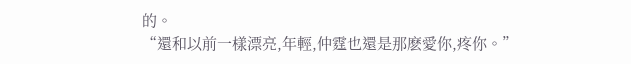的。
“還和以前一樣漂亮,年輕,仲霆也還是那麽愛你,疼你。”